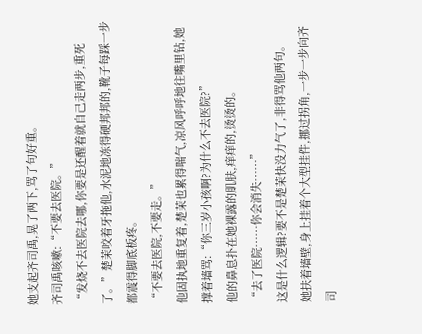她支起齐司禹,晃了两下,骂了句好重。
齐司禹咳嗽:“不要去医院。”
“发烧不去医院去哪,你要是还醒着就自己走两步,重死了。”楚茉咬着牙拖他,水泥地冻得硬邦邦的,靴子每踩一步都震得脚底板疼。
“不要去医院,不要走。”
他固执地重复着,楚茉也累得喘气,凉风呼呼地往嘴里钻,她撑着墙骂:“你三岁小孩啊?为什么不去医院?”
他的鼻息扑在她裸露的肌肤,痒痒的,烫烫的。
“去了医院……你会消失……”
这是什么逻辑?要不是楚茉快没力气了,非得骂他两句。
她扶着墙壁,身上挂着个大型挂件,挪过拐角,一步一步向齐司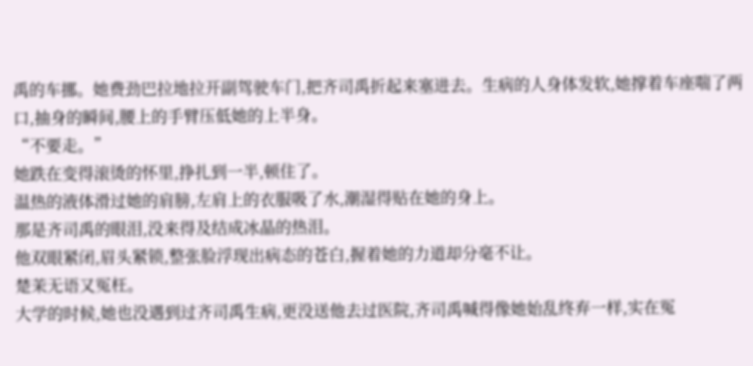禹的车挪。她费劲巴拉地拉开副驾驶车门,把齐司禹折起来塞进去。生病的人身体发软,她撑着车座喘了两口,抽身的瞬间,腰上的手臂压低她的上半身。
“不要走。”
她跌在变得滚烫的怀里,挣扎到一半,顿住了。
温热的液体滑过她的肩膀,左肩上的衣服吸了水,潮湿得贴在她的身上。
那是齐司禹的眼泪,没来得及结成冰晶的热泪。
他双眼紧闭,眉头紧锁,整张脸浮现出病态的苍白,握着她的力道却分毫不让。
楚茉无语又冤枉。
大学的时候,她也没遇到过齐司禹生病,更没送他去过医院,齐司禹喊得像她始乱终弃一样,实在冤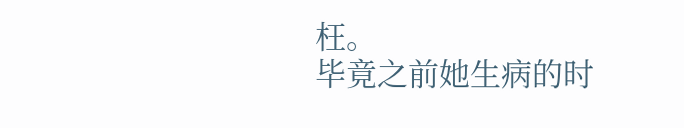枉。
毕竟之前她生病的时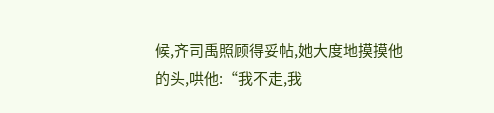候,齐司禹照顾得妥帖,她大度地摸摸他的头,哄他:“我不走,我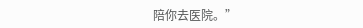陪你去医院。”